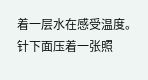着一层水在感受温度。
针下面压着一张照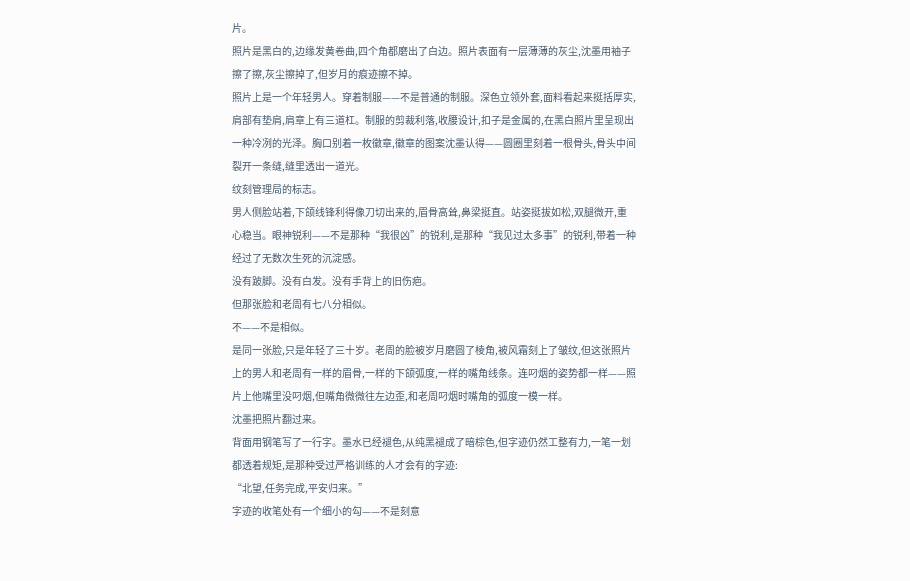片。
照片是黑白的,边缘发黄卷曲,四个角都磨出了白边。照片表面有一层薄薄的灰尘,沈墨用袖子擦了擦,灰尘擦掉了,但岁月的痕迹擦不掉。
照片上是一个年轻男人。穿着制服——不是普通的制服。深色立领外套,面料看起来挺括厚实,肩部有垫肩,肩章上有三道杠。制服的剪裁利落,收腰设计,扣子是金属的,在黑白照片里呈现出一种冷冽的光泽。胸口别着一枚徽章,徽章的图案沈墨认得——圆圈里刻着一根骨头,骨头中间裂开一条缝,缝里透出一道光。
纹刻管理局的标志。
男人侧脸站着,下颌线锋利得像刀切出来的,眉骨高耸,鼻梁挺直。站姿挺拔如松,双腿微开,重心稳当。眼神锐利——不是那种“我很凶”的锐利,是那种“我见过太多事”的锐利,带着一种经过了无数次生死的沉淀感。
没有跛脚。没有白发。没有手背上的旧伤疤。
但那张脸和老周有七八分相似。
不——不是相似。
是同一张脸,只是年轻了三十岁。老周的脸被岁月磨圆了棱角,被风霜刻上了皱纹,但这张照片上的男人和老周有一样的眉骨,一样的下颌弧度,一样的嘴角线条。连叼烟的姿势都一样——照片上他嘴里没叼烟,但嘴角微微往左边歪,和老周叼烟时嘴角的弧度一模一样。
沈墨把照片翻过来。
背面用钢笔写了一行字。墨水已经褪色,从纯黑褪成了暗棕色,但字迹仍然工整有力,一笔一划都透着规矩,是那种受过严格训练的人才会有的字迹:
“北望,任务完成,平安归来。”
字迹的收笔处有一个细小的勾——不是刻意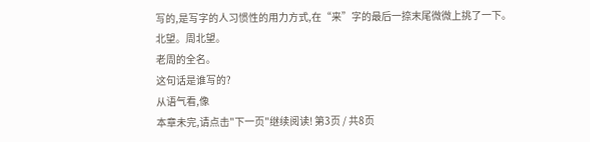写的,是写字的人习惯性的用力方式,在“来”字的最后一捺末尾微微上挑了一下。
北望。周北望。
老周的全名。
这句话是谁写的?
从语气看,像
本章未完,请点击"下一页"继续阅读! 第3页 / 共8页